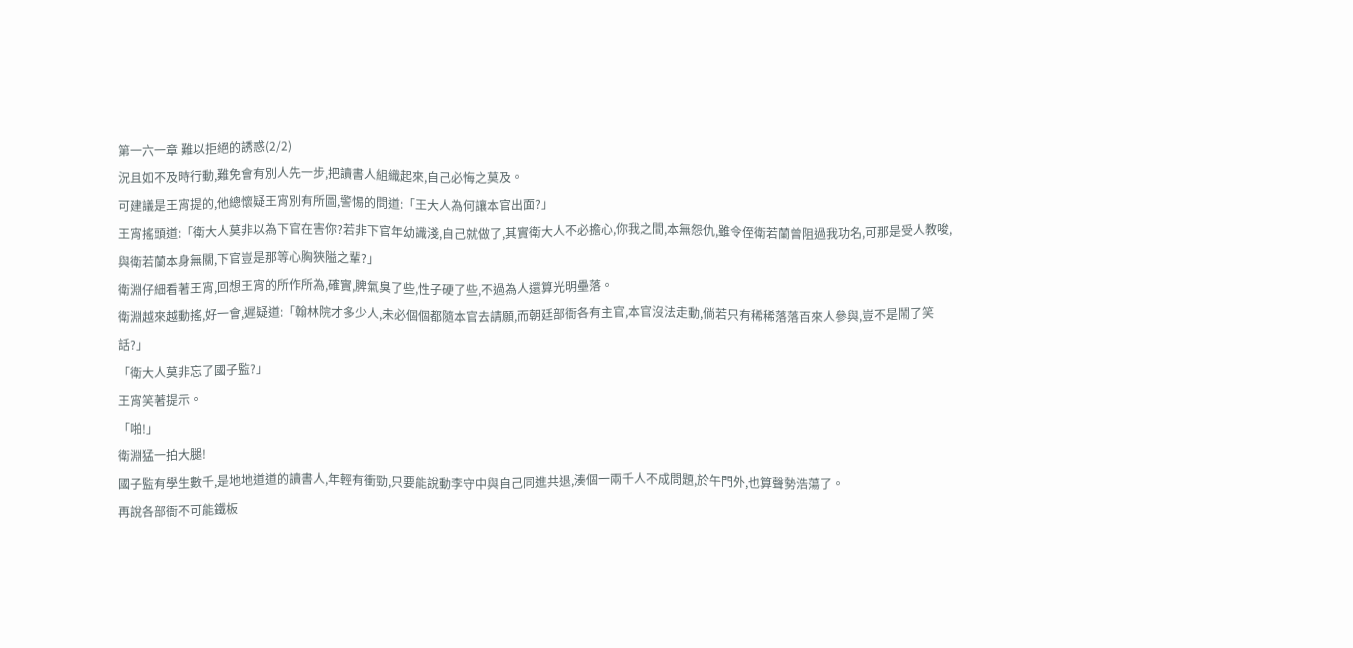第一六一章 難以拒絕的誘惑(2/2)
況且如不及時行動,難免會有別人先一步,把讀書人組織起來,自己必悔之莫及。
可建議是王宵提的,他總懷疑王宵別有所圖,警惕的問道:「王大人為何讓本官出面?」
王宵搖頭道:「衛大人莫非以為下官在害你?若非下官年幼識淺,自己就做了,其實衛大人不必擔心,你我之間,本無怨仇,雖令侄衛若蘭曾阻過我功名,可那是受人教唆,與衛若蘭本身無關,下官豈是那等心胸狹隘之輩?」
衛淵仔細看著王宵,回想王宵的所作所為,確實,脾氣臭了些,性子硬了些,不過為人還算光明壘落。
衛淵越來越動搖,好一會,遲疑道:「翰林院才多少人,未必個個都隨本官去請願,而朝廷部衙各有主官,本官沒法走動,倘若只有稀稀落落百來人參與,豈不是鬧了笑話?」
「衛大人莫非忘了國子監?」
王宵笑著提示。
「啪!」
衛淵猛一拍大腿!
國子監有學生數千,是地地道道的讀書人,年輕有衝勁,只要能說動李守中與自己同進共退,湊個一兩千人不成問題,於午門外,也算聲勢浩蕩了。
再說各部衙不可能鐵板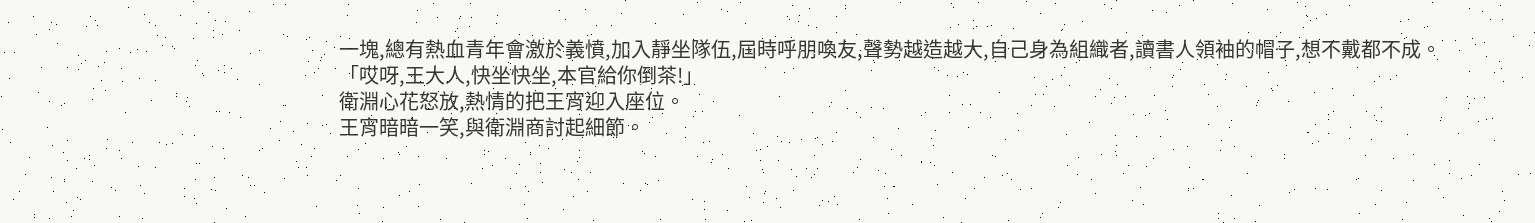一塊,總有熱血青年會激於義憤,加入靜坐隊伍,屆時呼朋喚友,聲勢越造越大,自己身為組織者,讀書人領袖的帽子,想不戴都不成。
「哎呀,王大人,快坐快坐,本官給你倒茶!」
衛淵心花怒放,熱情的把王宵迎入座位。
王宵暗暗一笑,與衛淵商討起細節。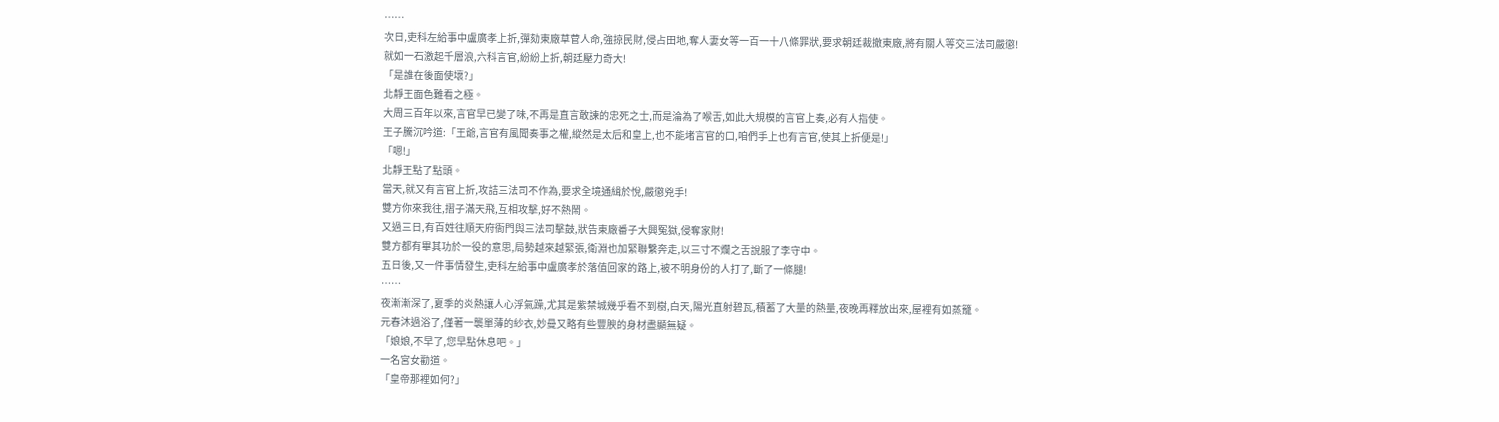……
次日,吏科左給事中盧廣孝上折,彈劾東廠草菅人命,強掠民財,侵占田地,奪人妻女等一百一十八條罪狀,要求朝廷裁撤東廠,將有關人等交三法司嚴懲!
就如一石激起千層浪,六科言官,紛紛上折,朝廷壓力奇大!
「是誰在後面使壞?」
北靜王面色難看之極。
大周三百年以來,言官早已變了味,不再是直言敢諫的忠死之士,而是淪為了喉舌,如此大規模的言官上奏,必有人指使。
王子騰沉吟道:「王爺,言官有風聞奏事之權,縱然是太后和皇上,也不能堵言官的口,咱們手上也有言官,使其上折便是!」
「嗯!」
北靜王點了點頭。
當天,就又有言官上折,攻詰三法司不作為,要求全境通緝於悅,嚴懲兇手!
雙方你來我往,摺子滿天飛,互相攻擊,好不熱鬧。
又過三日,有百姓往順天府衙門與三法司擊鼓,狀告東廠番子大興冤獄,侵奪家財!
雙方都有畢其功於一役的意思,局勢越來越緊張,衛淵也加緊聯繫奔走,以三寸不爛之舌說服了李守中。
五日後,又一件事情發生,吏科左給事中盧廣孝於落值回家的路上,被不明身份的人打了,斷了一條腿!
……
夜漸漸深了,夏季的炎熱讓人心浮氣躁,尤其是紫禁城幾乎看不到樹,白天,陽光直射碧瓦,積蓄了大量的熱量,夜晚再釋放出來,屋裡有如蒸籠。
元春沐過浴了,僅著一襲單薄的紗衣,妙曼又略有些豐腴的身材盡顯無疑。
「娘娘,不早了,您早點休息吧。」
一名宮女勸道。
「皇帝那裡如何?」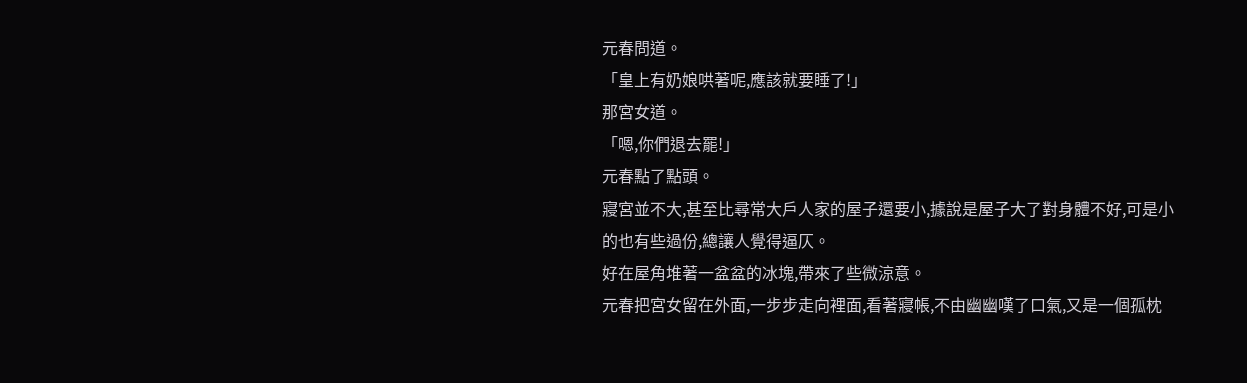元春問道。
「皇上有奶娘哄著呢,應該就要睡了!」
那宮女道。
「嗯,你們退去罷!」
元春點了點頭。
寢宮並不大,甚至比尋常大戶人家的屋子還要小,據說是屋子大了對身體不好,可是小的也有些過份,總讓人覺得逼仄。
好在屋角堆著一盆盆的冰塊,帶來了些微涼意。
元春把宮女留在外面,一步步走向裡面,看著寢帳,不由幽幽嘆了口氣,又是一個孤枕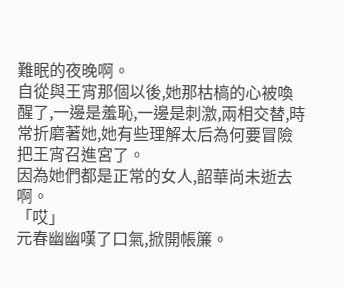難眠的夜晚啊。
自從與王宵那個以後,她那枯槁的心被喚醒了,一邊是羞恥,一邊是刺激,兩相交替,時常折磨著她,她有些理解太后為何要冒險把王宵召進宮了。
因為她們都是正常的女人,韶華尚未逝去啊。
「哎」
元春幽幽嘆了口氣,掀開帳簾。